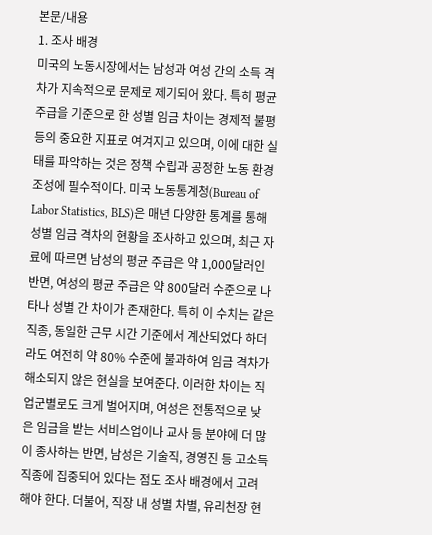본문/내용
1. 조사 배경
미국의 노동시장에서는 남성과 여성 간의 소득 격차가 지속적으로 문제로 제기되어 왔다. 특히 평균 주급을 기준으로 한 성별 임금 차이는 경제적 불평등의 중요한 지표로 여겨지고 있으며, 이에 대한 실태를 파악하는 것은 정책 수립과 공정한 노동 환경 조성에 필수적이다. 미국 노동통계청(Bureau of Labor Statistics, BLS)은 매년 다양한 통계를 통해 성별 임금 격차의 현황을 조사하고 있으며, 최근 자료에 따르면 남성의 평균 주급은 약 1,000달러인 반면, 여성의 평균 주급은 약 800달러 수준으로 나타나 성별 간 차이가 존재한다. 특히 이 수치는 같은 직종, 동일한 근무 시간 기준에서 계산되었다 하더라도 여전히 약 80% 수준에 불과하여 임금 격차가 해소되지 않은 현실을 보여준다. 이러한 차이는 직업군별로도 크게 벌어지며, 여성은 전통적으로 낮은 임금을 받는 서비스업이나 교사 등 분야에 더 많이 종사하는 반면, 남성은 기술직, 경영진 등 고소득 직종에 집중되어 있다는 점도 조사 배경에서 고려해야 한다. 더불어, 직장 내 성별 차별, 유리천장 현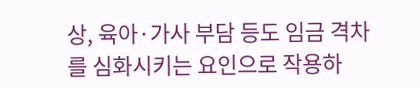상, 육아·가사 부담 등도 임금 격차를 심화시키는 요인으로 작용하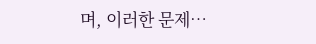며, 이러한 문제…